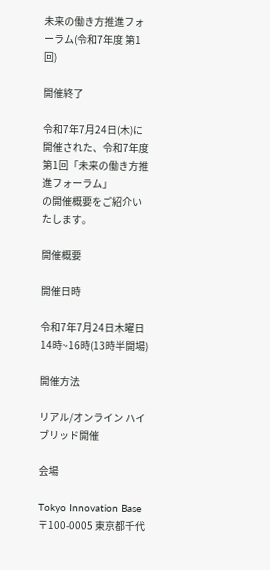未来の働き方推進フォーラム(令和7年度 第1回)

開催終了

令和7年7月24日(木)に開催された、令和7年度第1回「未来の働き方推進フォーラム」
の開催概要をご紹介いたします。

開催概要

開催日時

令和7年7月24日木曜日 14時~16時(13時半開場)

開催方法

リアル/オンライン ハイブリッド開催

会場

Tokyo Innovation Base
〒100-0005 東京都千代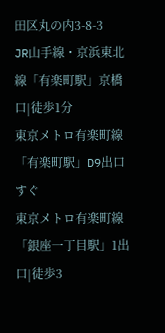田区丸の内3-8-3
JR山手線・京浜東北線「有楽町駅」京橋口|徒歩1分
東京メトロ有楽町線「有楽町駅」D9出口すぐ
東京メトロ有楽町線「銀座一丁目駅」1出口|徒歩3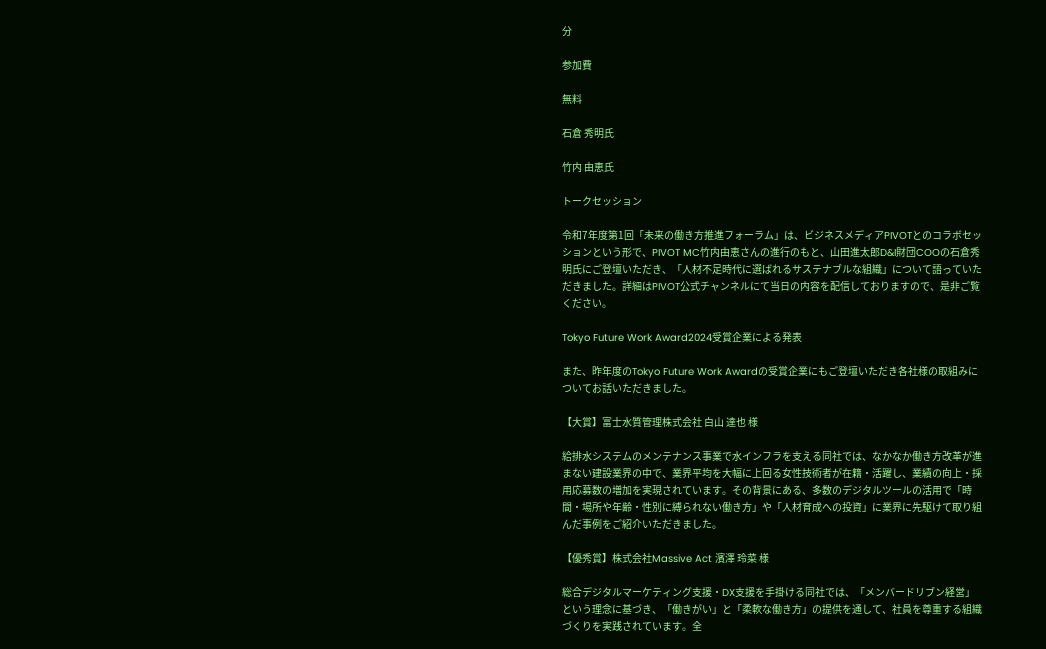分

参加費

無料

石倉 秀明氏

竹内 由恵氏

トークセッション

令和7年度第1回「未来の働き方推進フォーラム」は、ビジネスメディアPIVOTとのコラボセッションという形で、PIVOT MC竹内由恵さんの進行のもと、山田進太郎D&I財団COOの石倉秀明氏にご登壇いただき、「人材不足時代に選ばれるサステナブルな組織」について語っていただきました。詳細はPIVOT公式チャンネルにて当日の内容を配信しておりますので、是非ご覧ください。

Tokyo Future Work Award2024受賞企業による発表

また、昨年度のTokyo Future Work Awardの受賞企業にもご登壇いただき各社様の取組みについてお話いただきました。

【大賞】富士水質管理株式会社 白山 達也 様

給排水システムのメンテナンス事業で水インフラを支える同社では、なかなか働き方改革が進まない建設業界の中で、業界平均を大幅に上回る女性技術者が在籍・活躍し、業績の向上・採用応募数の増加を実現されています。その背景にある、多数のデジタルツールの活用で「時間・場所や年齢・性別に縛られない働き方」や「人材育成への投資」に業界に先駆けて取り組んだ事例をご紹介いただきました。

【優秀賞】株式会社Massive Act 濱澤 玲菜 様

総合デジタルマーケティング支援・DX支援を手掛ける同社では、「メンバードリブン経営」という理念に基づき、「働きがい」と「柔軟な働き方」の提供を通して、社員を尊重する組織づくりを実践されています。全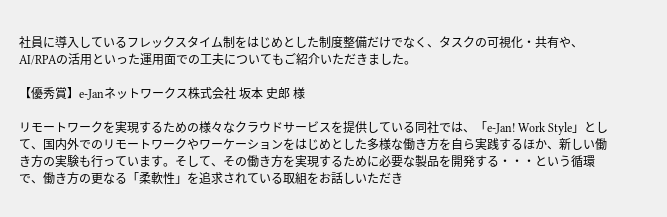社員に導入しているフレックスタイム制をはじめとした制度整備だけでなく、タスクの可視化・共有や、AI/RPAの活用といった運用面での工夫についてもご紹介いただきました。

【優秀賞】e-Janネットワークス株式会社 坂本 史郎 様

リモートワークを実現するための様々なクラウドサービスを提供している同社では、「e-Jan! Work Style」として、国内外でのリモートワークやワーケーションをはじめとした多様な働き方を自ら実践するほか、新しい働き方の実験も行っています。そして、その働き方を実現するために必要な製品を開発する・・・という循環で、働き方の更なる「柔軟性」を追求されている取組をお話しいただき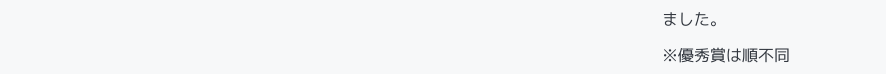ました。

※優秀賞は順不同